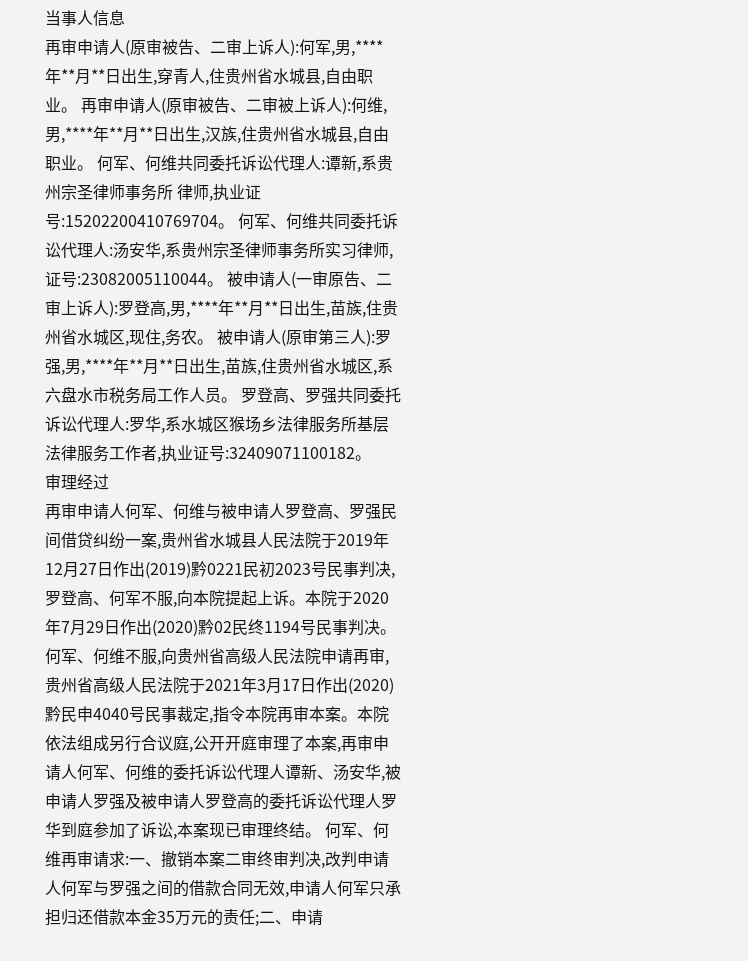当事人信息
再审申请人(原审被告、二审上诉人):何军,男,****年**月**日出生,穿青人,住贵州省水城县,自由职业。 再审申请人(原审被告、二审被上诉人):何维,男,****年**月**日出生,汉族,住贵州省水城县,自由职业。 何军、何维共同委托诉讼代理人:谭新,系贵州宗圣律师事务所 律师,执业证号:15202200410769704。 何军、何维共同委托诉讼代理人:汤安华,系贵州宗圣律师事务所实习律师,证号:23082005110044。 被申请人(一审原告、二审上诉人):罗登高,男,****年**月**日出生,苗族,住贵州省水城区,现住,务农。 被申请人(原审第三人):罗强,男,****年**月**日出生,苗族,住贵州省水城区,系六盘水市税务局工作人员。 罗登高、罗强共同委托诉讼代理人:罗华,系水城区猴场乡法律服务所基层法律服务工作者,执业证号:32409071100182。
审理经过
再审申请人何军、何维与被申请人罗登高、罗强民间借贷纠纷一案,贵州省水城县人民法院于2019年12月27日作出(2019)黔0221民初2023号民事判决,罗登高、何军不服,向本院提起上诉。本院于2020年7月29日作出(2020)黔02民终1194号民事判决。何军、何维不服,向贵州省高级人民法院申请再审,贵州省高级人民法院于2021年3月17日作出(2020)黔民申4040号民事裁定,指令本院再审本案。本院依法组成另行合议庭,公开开庭审理了本案,再审申请人何军、何维的委托诉讼代理人谭新、汤安华,被申请人罗强及被申请人罗登高的委托诉讼代理人罗华到庭参加了诉讼,本案现已审理终结。 何军、何维再审请求:一、撤销本案二审终审判决,改判申请人何军与罗强之间的借款合同无效,申请人何军只承担归还借款本金35万元的责任;二、申请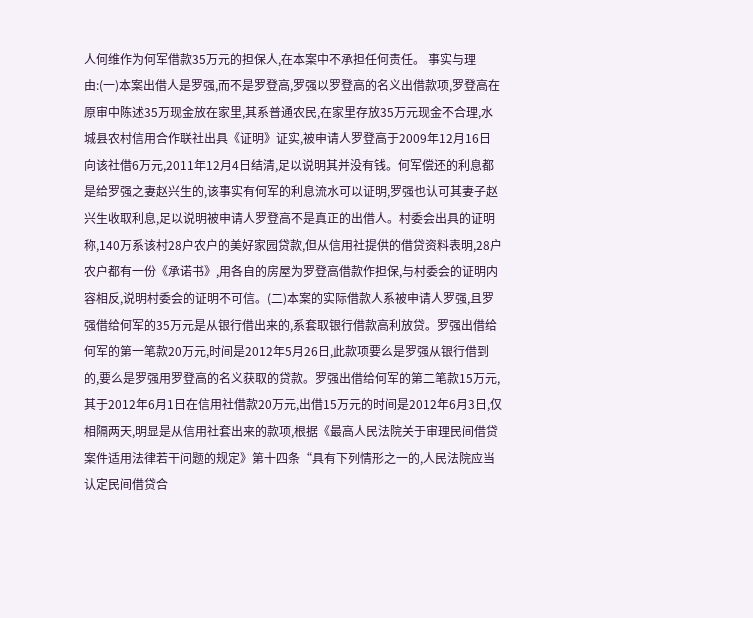人何维作为何军借款35万元的担保人,在本案中不承担任何责任。 事实与理由:(一)本案出借人是罗强,而不是罗登高,罗强以罗登高的名义出借款项,罗登高在原审中陈述35万现金放在家里,其系普通农民,在家里存放35万元现金不合理,水城县农村信用合作联社出具《证明》证实,被申请人罗登高于2009年12月16日向该社借6万元,2011年12月4日结清,足以说明其并没有钱。何军偿还的利息都是给罗强之妻赵兴生的,该事实有何军的利息流水可以证明,罗强也认可其妻子赵兴生收取利息,足以说明被申请人罗登高不是真正的出借人。村委会出具的证明称,140万系该村28户农户的美好家园贷款,但从信用社提供的借贷资料表明,28户农户都有一份《承诺书》,用各自的房屋为罗登高借款作担保,与村委会的证明内容相反,说明村委会的证明不可信。(二)本案的实际借款人系被申请人罗强,且罗强借给何军的35万元是从银行借出来的,系套取银行借款高利放贷。罗强出借给何军的第一笔款20万元,时间是2012年5月26日,此款项要么是罗强从银行借到的,要么是罗强用罗登高的名义获取的贷款。罗强出借给何军的第二笔款15万元,其于2012年6月1日在信用社借款20万元,出借15万元的时间是2012年6月3日,仅相隔两天,明显是从信用社套出来的款项,根据《最高人民法院关于审理民间借贷案件适用法律若干问题的规定》第十四条“具有下列情形之一的,人民法院应当认定民间借贷合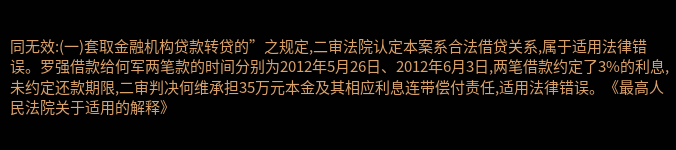同无效:(一)套取金融机构贷款转贷的”之规定,二审法院认定本案系合法借贷关系,属于适用法律错误。罗强借款给何军两笔款的时间分别为2012年5月26日、2012年6月3日,两笔借款约定了3%的利息,未约定还款期限,二审判决何维承担35万元本金及其相应利息连带偿付责任,适用法律错误。《最高人民法院关于适用的解释》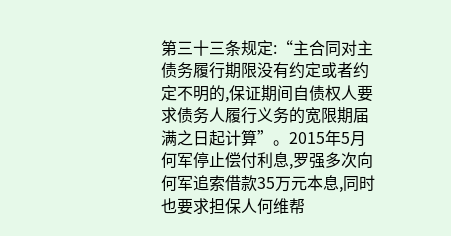第三十三条规定:“主合同对主债务履行期限没有约定或者约定不明的,保证期间自债权人要求债务人履行义务的宽限期届满之日起计算”。2015年5月何军停止偿付利息,罗强多次向何军追索借款35万元本息,同时也要求担保人何维帮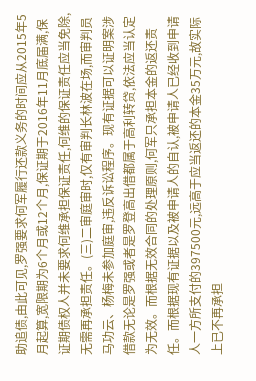助追债,由此可见,罗强要求何军履行还款义务的时间应从2015年5月起算,宽限期为6个月或12个月,保证期于2016年11月底届满,保证期债权人并未要求何维承担保证责任,何维的保证责任应当免除,无需再承担责任。(三)二审庭审时,仅有审判长林波在场,而审判员马功云、杨梅未参加庭审,违反诉讼程序。现有证据可以证明案涉借款无论是罗强或者是罗登高出借都属于高利转贷,依法应当认定为无效。而根据无效合同的处理原则,何军只承担本金的返还责任。而根据现有证据以及被申请人的自认,被申请人已经收到申请人一方所支付的397500元,远高于应当返还的本金35万元,故实际上已不再承担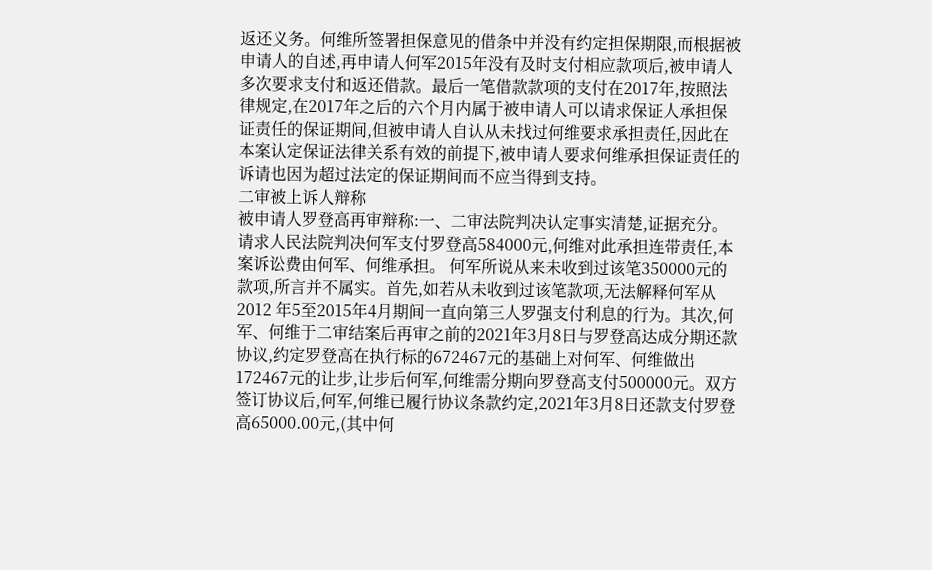返还义务。何维所签署担保意见的借条中并没有约定担保期限,而根据被申请人的自述,再申请人何军2015年没有及时支付相应款项后,被申请人多次要求支付和返还借款。最后一笔借款款项的支付在2017年,按照法律规定,在2017年之后的六个月内属于被申请人可以请求保证人承担保证责任的保证期间,但被申请人自认从未找过何维要求承担责任,因此在本案认定保证法律关系有效的前提下,被申请人要求何维承担保证责任的诉请也因为超过法定的保证期间而不应当得到支持。
二审被上诉人辩称
被申请人罗登高再审辩称:一、二审法院判决认定事实清楚,证据充分。请求人民法院判决何军支付罗登高584000元,何维对此承担连带责任,本案诉讼费由何军、何维承担。 何军所说从来未收到过该笔350000元的款项,所言并不属实。首先,如若从未收到过该笔款项,无法解释何军从2012 年5至2015年4月期间一直向第三人罗强支付利息的行为。其次,何军、何维于二审结案后再审之前的2021年3月8日与罗登高达成分期还款协议,约定罗登高在执行标的672467元的基础上对何军、何维做出172467元的让步,让步后何军,何维需分期向罗登高支付500000元。双方签订协议后,何军,何维已履行协议条款约定,2021年3月8日还款支付罗登高65000.00元,(其中何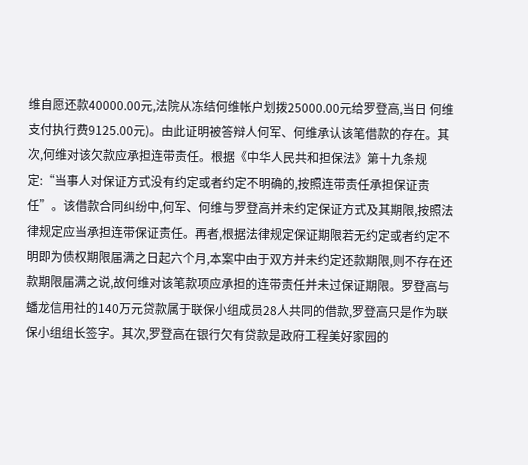维自愿还款40000.00元,法院从冻结何维帐户划拨25000.00元给罗登高,当日 何维支付执行费9125.00元)。由此证明被答辩人何军、何维承认该笔借款的存在。其次,何维对该欠款应承担连带责任。根据《中华人民共和担保法》第十九条规定:“当事人对保证方式没有约定或者约定不明确的,按照连带责任承担保证责任”。该借款合同纠纷中,何军、何维与罗登高并未约定保证方式及其期限,按照法律规定应当承担连带保证责任。再者,根据法律规定保证期限若无约定或者约定不明即为债权期限届满之日起六个月,本案中由于双方并未约定还款期限,则不存在还款期限届满之说,故何维对该笔款项应承担的连带责任并未过保证期限。罗登高与蟠龙信用社的140万元贷款属于联保小组成员28人共同的借款,罗登高只是作为联保小组组长签字。其次,罗登高在银行欠有贷款是政府工程美好家园的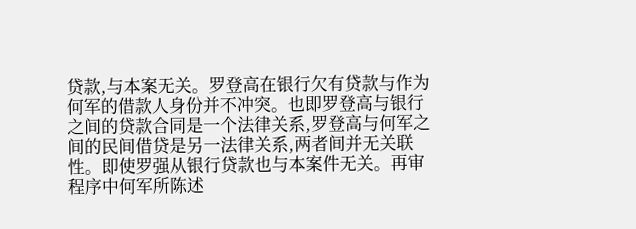贷款,与本案无关。罗登高在银行欠有贷款与作为何军的借款人身份并不冲突。也即罗登高与银行之间的贷款合同是一个法律关系,罗登高与何军之间的民间借贷是另一法律关系,两者间并无关联性。即使罗强从银行贷款也与本案件无关。再审程序中何军所陈述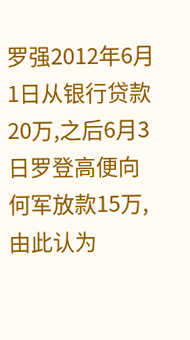罗强2012年6月1日从银行贷款20万,之后6月3日罗登高便向何军放款15万,由此认为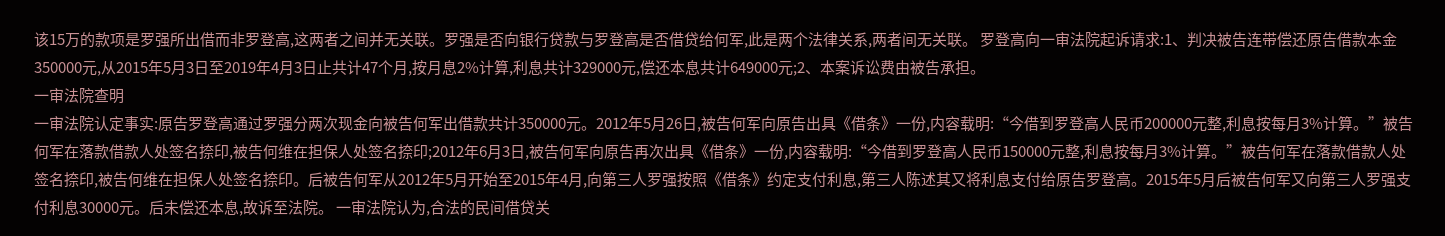该15万的款项是罗强所出借而非罗登高,这两者之间并无关联。罗强是否向银行贷款与罗登高是否借贷给何军,此是两个法律关系,两者间无关联。 罗登高向一审法院起诉请求:1、判决被告连带偿还原告借款本金350000元,从2015年5月3日至2019年4月3日止共计47个月,按月息2%计算,利息共计329000元,偿还本息共计649000元;2、本案诉讼费由被告承担。
一审法院查明
一审法院认定事实:原告罗登高通过罗强分两次现金向被告何军出借款共计350000元。2012年5月26日,被告何军向原告出具《借条》一份,内容载明:“今借到罗登高人民币200000元整,利息按每月3%计算。”被告何军在落款借款人处签名捺印,被告何维在担保人处签名捺印;2012年6月3日,被告何军向原告再次出具《借条》一份,内容载明:“今借到罗登高人民币150000元整,利息按每月3%计算。”被告何军在落款借款人处签名捺印,被告何维在担保人处签名捺印。后被告何军从2012年5月开始至2015年4月,向第三人罗强按照《借条》约定支付利息,第三人陈述其又将利息支付给原告罗登高。2015年5月后被告何军又向第三人罗强支付利息30000元。后未偿还本息,故诉至法院。 一审法院认为,合法的民间借贷关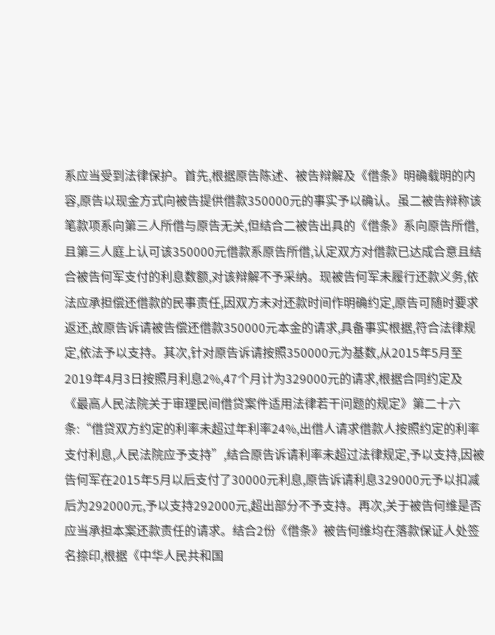系应当受到法律保护。首先,根据原告陈述、被告辩解及《借条》明确载明的内容,原告以现金方式向被告提供借款350000元的事实予以确认。虽二被告辩称该笔款项系向第三人所借与原告无关,但结合二被告出具的《借条》系向原告所借,且第三人庭上认可该350000元借款系原告所借,认定双方对借款已达成合意且结合被告何军支付的利息数额,对该辩解不予采纳。现被告何军未履行还款义务,依法应承担偿还借款的民事责任,因双方未对还款时间作明确约定,原告可随时要求返还,故原告诉请被告偿还借款350000元本金的请求,具备事实根据,符合法律规定,依法予以支持。其次,针对原告诉请按照350000元为基数,从2015年5月至2019年4月3日按照月利息2%,47个月计为329000元的请求,根据合同约定及《最高人民法院关于审理民间借贷案件适用法律若干问题的规定》第二十六条:“借贷双方约定的利率未超过年利率24%,出借人请求借款人按照约定的利率支付利息,人民法院应予支持”,结合原告诉请利率未超过法律规定,予以支持,因被告何军在2015年5月以后支付了30000元利息,原告诉请利息329000元予以扣减后为292000元,予以支持292000元,超出部分不予支持。再次,关于被告何维是否应当承担本案还款责任的请求。结合2份《借条》被告何维均在落款保证人处签名捺印,根据《中华人民共和国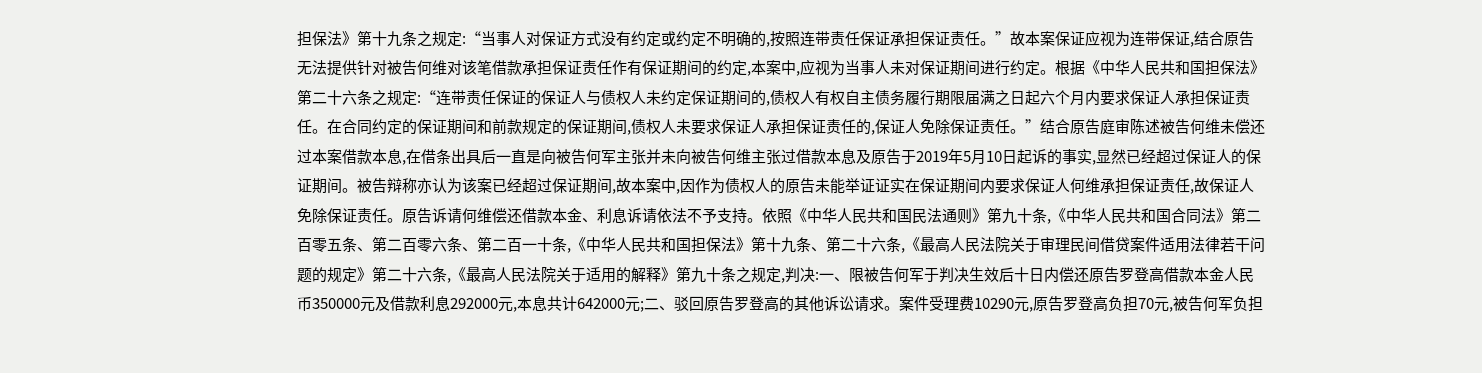担保法》第十九条之规定:“当事人对保证方式没有约定或约定不明确的,按照连带责任保证承担保证责任。”故本案保证应视为连带保证,结合原告无法提供针对被告何维对该笔借款承担保证责任作有保证期间的约定,本案中,应视为当事人未对保证期间进行约定。根据《中华人民共和国担保法》第二十六条之规定:“连带责任保证的保证人与债权人未约定保证期间的,债权人有权自主债务履行期限届满之日起六个月内要求保证人承担保证责任。在合同约定的保证期间和前款规定的保证期间,债权人未要求保证人承担保证责任的,保证人免除保证责任。”结合原告庭审陈述被告何维未偿还过本案借款本息,在借条出具后一直是向被告何军主张并未向被告何维主张过借款本息及原告于2019年5月10日起诉的事实,显然已经超过保证人的保证期间。被告辩称亦认为该案已经超过保证期间,故本案中,因作为债权人的原告未能举证证实在保证期间内要求保证人何维承担保证责任,故保证人免除保证责任。原告诉请何维偿还借款本金、利息诉请依法不予支持。依照《中华人民共和国民法通则》第九十条,《中华人民共和国合同法》第二百零五条、第二百零六条、第二百一十条,《中华人民共和国担保法》第十九条、第二十六条,《最高人民法院关于审理民间借贷案件适用法律若干问题的规定》第二十六条,《最高人民法院关于适用的解释》第九十条之规定,判决:一、限被告何军于判决生效后十日内偿还原告罗登高借款本金人民币350000元及借款利息292000元,本息共计642000元;二、驳回原告罗登高的其他诉讼请求。案件受理费10290元,原告罗登高负担70元,被告何军负担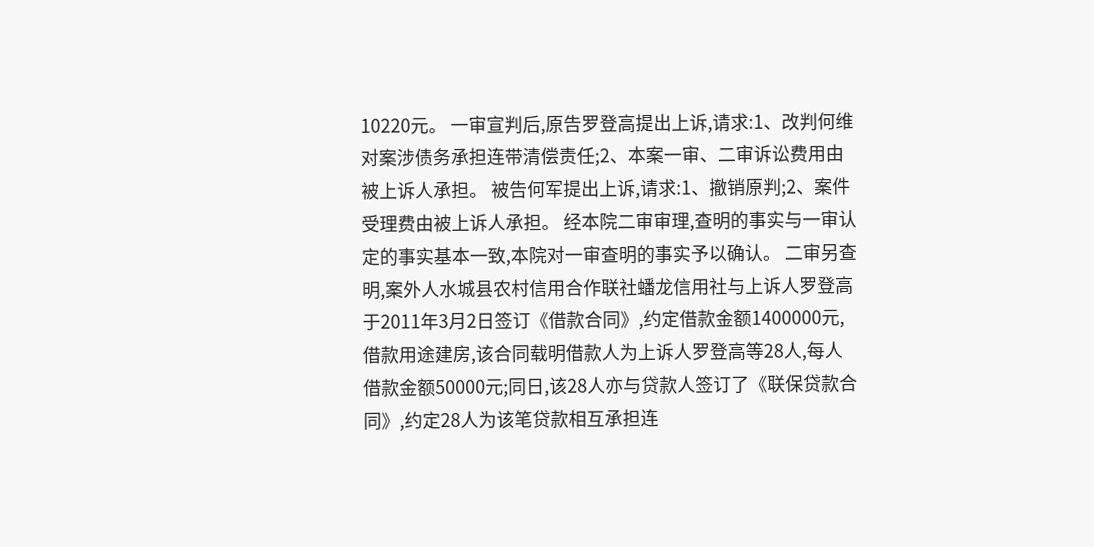10220元。 一审宣判后,原告罗登高提出上诉,请求:1、改判何维对案涉债务承担连带清偿责任;2、本案一审、二审诉讼费用由被上诉人承担。 被告何军提出上诉,请求:1、撤销原判;2、案件受理费由被上诉人承担。 经本院二审审理,查明的事实与一审认定的事实基本一致,本院对一审查明的事实予以确认。 二审另查明,案外人水城县农村信用合作联社蟠龙信用社与上诉人罗登高于2011年3月2日签订《借款合同》,约定借款金额1400000元,借款用途建房,该合同载明借款人为上诉人罗登高等28人,每人借款金额50000元;同日,该28人亦与贷款人签订了《联保贷款合同》,约定28人为该笔贷款相互承担连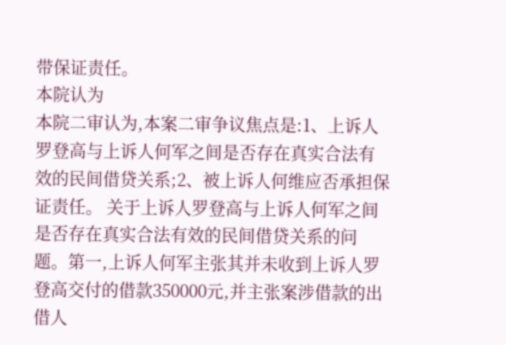带保证责任。
本院认为
本院二审认为,本案二审争议焦点是:1、上诉人罗登高与上诉人何军之间是否存在真实合法有效的民间借贷关系;2、被上诉人何维应否承担保证责任。 关于上诉人罗登高与上诉人何军之间是否存在真实合法有效的民间借贷关系的问题。第一,上诉人何军主张其并未收到上诉人罗登高交付的借款350000元,并主张案涉借款的出借人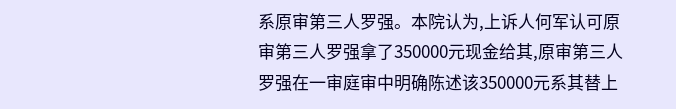系原审第三人罗强。本院认为,上诉人何军认可原审第三人罗强拿了350000元现金给其,原审第三人罗强在一审庭审中明确陈述该350000元系其替上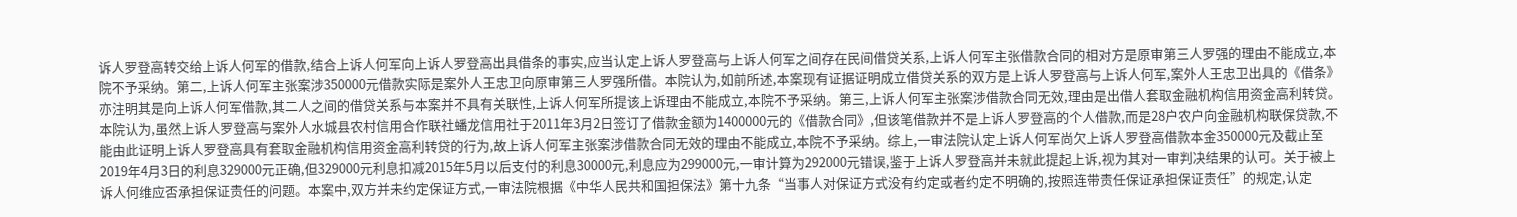诉人罗登高转交给上诉人何军的借款,结合上诉人何军向上诉人罗登高出具借条的事实,应当认定上诉人罗登高与上诉人何军之间存在民间借贷关系,上诉人何军主张借款合同的相对方是原审第三人罗强的理由不能成立,本院不予采纳。第二,上诉人何军主张案涉350000元借款实际是案外人王忠卫向原审第三人罗强所借。本院认为,如前所述,本案现有证据证明成立借贷关系的双方是上诉人罗登高与上诉人何军,案外人王忠卫出具的《借条》亦注明其是向上诉人何军借款,其二人之间的借贷关系与本案并不具有关联性,上诉人何军所提该上诉理由不能成立,本院不予采纳。第三,上诉人何军主张案涉借款合同无效,理由是出借人套取金融机构信用资金高利转贷。本院认为,虽然上诉人罗登高与案外人水城县农村信用合作联社蟠龙信用社于2011年3月2日签订了借款金额为1400000元的《借款合同》,但该笔借款并不是上诉人罗登高的个人借款,而是28户农户向金融机构联保贷款,不能由此证明上诉人罗登高具有套取金融机构信用资金高利转贷的行为,故上诉人何军主张案涉借款合同无效的理由不能成立,本院不予采纳。综上,一审法院认定上诉人何军尚欠上诉人罗登高借款本金350000元及截止至2019年4月3日的利息329000元正确,但329000元利息扣减2015年5月以后支付的利息30000元,利息应为299000元,一审计算为292000元错误,鉴于上诉人罗登高并未就此提起上诉,视为其对一审判决结果的认可。关于被上诉人何维应否承担保证责任的问题。本案中,双方并未约定保证方式,一审法院根据《中华人民共和国担保法》第十九条“当事人对保证方式没有约定或者约定不明确的,按照连带责任保证承担保证责任”的规定,认定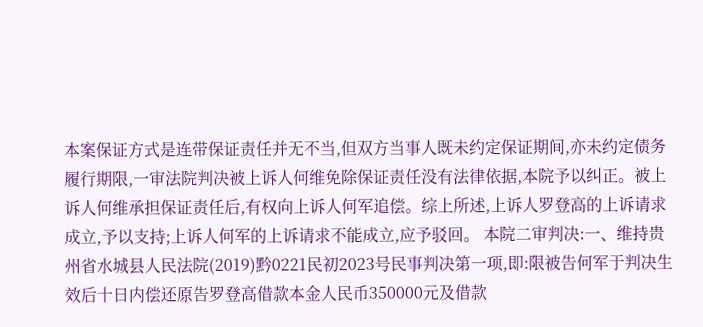本案保证方式是连带保证责任并无不当,但双方当事人既未约定保证期间,亦未约定债务履行期限,一审法院判决被上诉人何维免除保证责任没有法律依据,本院予以纠正。被上诉人何维承担保证责任后,有权向上诉人何军追偿。综上所述,上诉人罗登高的上诉请求成立,予以支持;上诉人何军的上诉请求不能成立,应予驳回。 本院二审判决:一、维持贵州省水城县人民法院(2019)黔0221民初2023号民事判决第一项,即:限被告何军于判决生效后十日内偿还原告罗登高借款本金人民币350000元及借款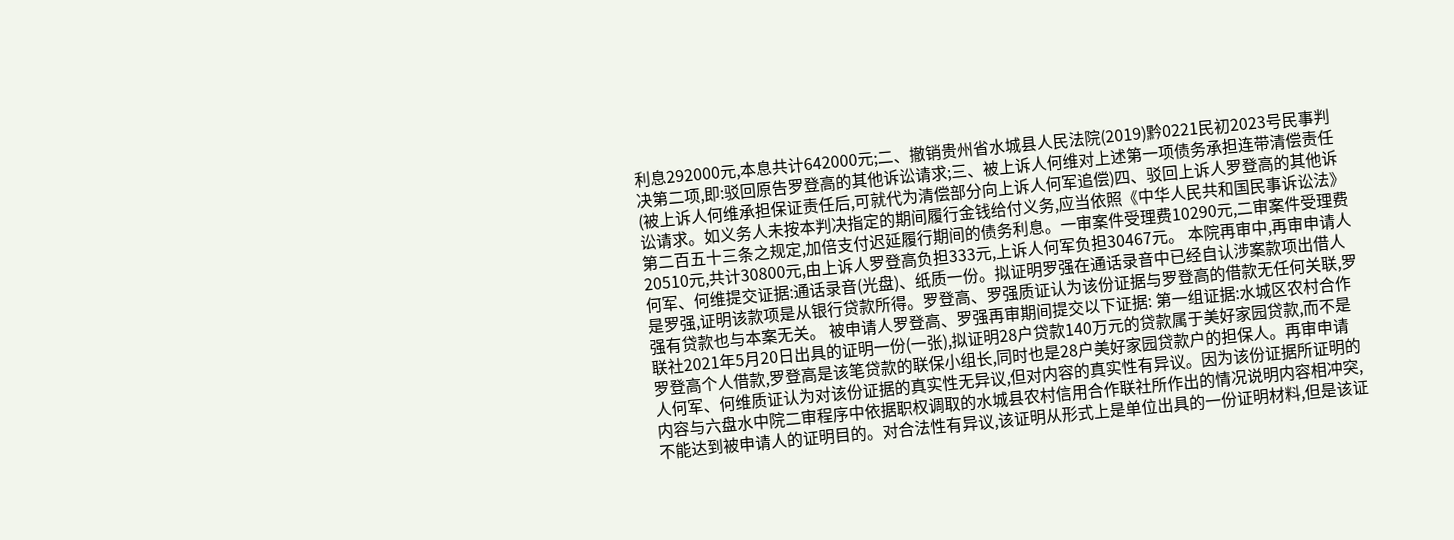利息292000元,本息共计642000元;二、撤销贵州省水城县人民法院(2019)黔0221民初2023号民事判决第二项,即:驳回原告罗登高的其他诉讼请求;三、被上诉人何维对上述第一项债务承担连带清偿责任(被上诉人何维承担保证责任后,可就代为清偿部分向上诉人何军追偿)四、驳回上诉人罗登高的其他诉讼请求。如义务人未按本判决指定的期间履行金钱给付义务,应当依照《中华人民共和国民事诉讼法》第二百五十三条之规定,加倍支付迟延履行期间的债务利息。一审案件受理费10290元,二审案件受理费20510元,共计30800元,由上诉人罗登高负担333元,上诉人何军负担30467元。 本院再审中,再审申请人何军、何维提交证据:通话录音(光盘)、纸质一份。拟证明罗强在通话录音中已经自认涉案款项出借人是罗强,证明该款项是从银行贷款所得。罗登高、罗强质证认为该份证据与罗登高的借款无任何关联,罗强有贷款也与本案无关。 被申请人罗登高、罗强再审期间提交以下证据: 第一组证据:水城区农村合作联社2021年5月20日出具的证明一份(一张),拟证明28户贷款140万元的贷款属于美好家园贷款,而不是罗登高个人借款,罗登高是该笔贷款的联保小组长,同时也是28户美好家园贷款户的担保人。再审申请人何军、何维质证认为对该份证据的真实性无异议,但对内容的真实性有异议。因为该份证据所证明的内容与六盘水中院二审程序中依据职权调取的水城县农村信用合作联社所作出的情况说明内容相冲突,不能达到被申请人的证明目的。对合法性有异议,该证明从形式上是单位出具的一份证明材料,但是该证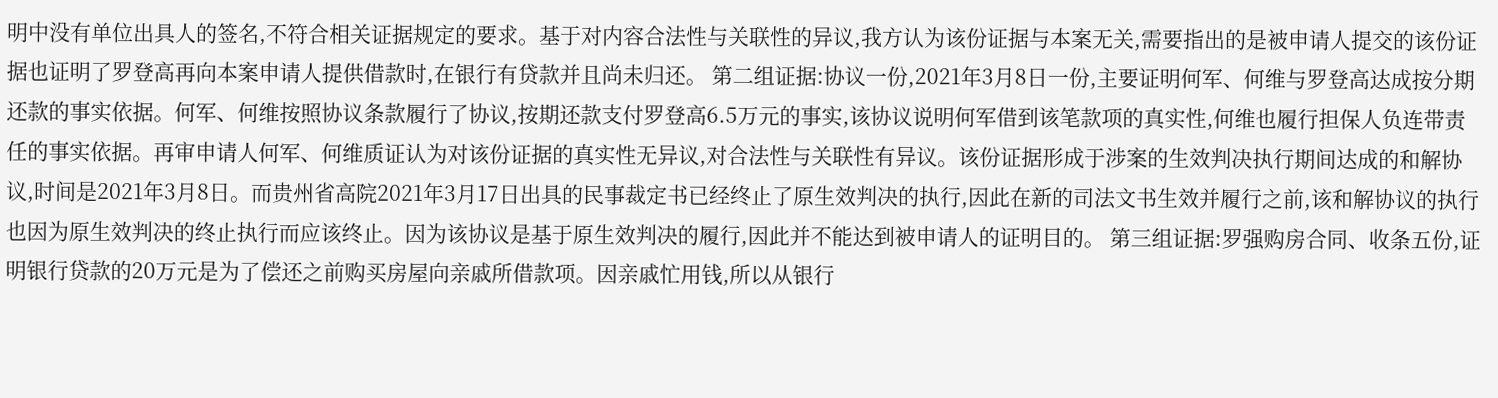明中没有单位出具人的签名,不符合相关证据规定的要求。基于对内容合法性与关联性的异议,我方认为该份证据与本案无关,需要指出的是被申请人提交的该份证据也证明了罗登高再向本案申请人提供借款时,在银行有贷款并且尚未归还。 第二组证据:协议一份,2021年3月8日一份,主要证明何军、何维与罗登高达成按分期还款的事实依据。何军、何维按照协议条款履行了协议,按期还款支付罗登高6.5万元的事实,该协议说明何军借到该笔款项的真实性,何维也履行担保人负连带责任的事实依据。再审申请人何军、何维质证认为对该份证据的真实性无异议,对合法性与关联性有异议。该份证据形成于涉案的生效判决执行期间达成的和解协议,时间是2021年3月8日。而贵州省高院2021年3月17日出具的民事裁定书已经终止了原生效判决的执行,因此在新的司法文书生效并履行之前,该和解协议的执行也因为原生效判决的终止执行而应该终止。因为该协议是基于原生效判决的履行,因此并不能达到被申请人的证明目的。 第三组证据:罗强购房合同、收条五份,证明银行贷款的20万元是为了偿还之前购买房屋向亲戚所借款项。因亲戚忙用钱,所以从银行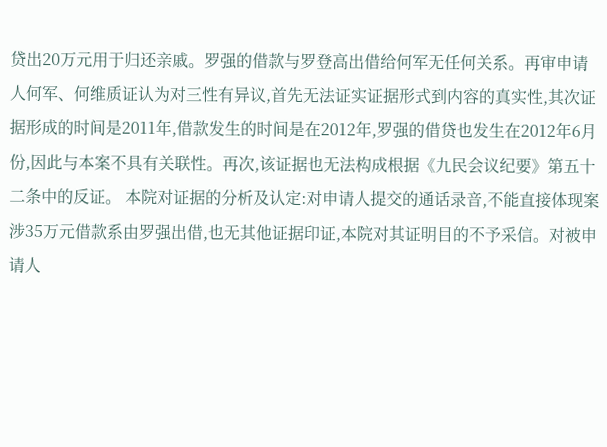贷出20万元用于归还亲戚。罗强的借款与罗登高出借给何军无任何关系。再审申请人何军、何维质证认为对三性有异议,首先无法证实证据形式到内容的真实性,其次证据形成的时间是2011年,借款发生的时间是在2012年,罗强的借贷也发生在2012年6月份,因此与本案不具有关联性。再次,该证据也无法构成根据《九民会议纪要》第五十二条中的反证。 本院对证据的分析及认定:对申请人提交的通话录音,不能直接体现案涉35万元借款系由罗强出借,也无其他证据印证,本院对其证明目的不予采信。对被申请人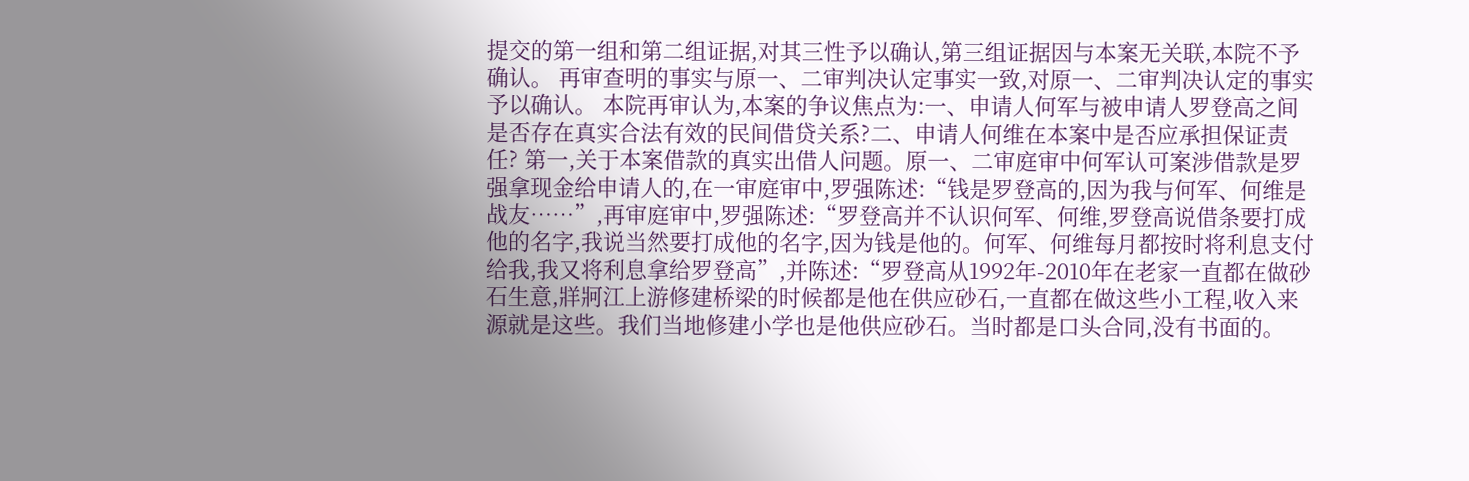提交的第一组和第二组证据,对其三性予以确认,第三组证据因与本案无关联,本院不予确认。 再审查明的事实与原一、二审判决认定事实一致,对原一、二审判决认定的事实予以确认。 本院再审认为,本案的争议焦点为:一、申请人何军与被申请人罗登高之间是否存在真实合法有效的民间借贷关系?二、申请人何维在本案中是否应承担保证责任? 第一,关于本案借款的真实出借人问题。原一、二审庭审中何军认可案涉借款是罗强拿现金给申请人的,在一审庭审中,罗强陈述:“钱是罗登高的,因为我与何军、何维是战友……”,再审庭审中,罗强陈述:“罗登高并不认识何军、何维,罗登高说借条要打成他的名字,我说当然要打成他的名字,因为钱是他的。何军、何维每月都按时将利息支付给我,我又将利息拿给罗登高”,并陈述:“罗登高从1992年-2010年在老家一直都在做砂石生意,牂牁江上游修建桥梁的时候都是他在供应砂石,一直都在做这些小工程,收入来源就是这些。我们当地修建小学也是他供应砂石。当时都是口头合同,没有书面的。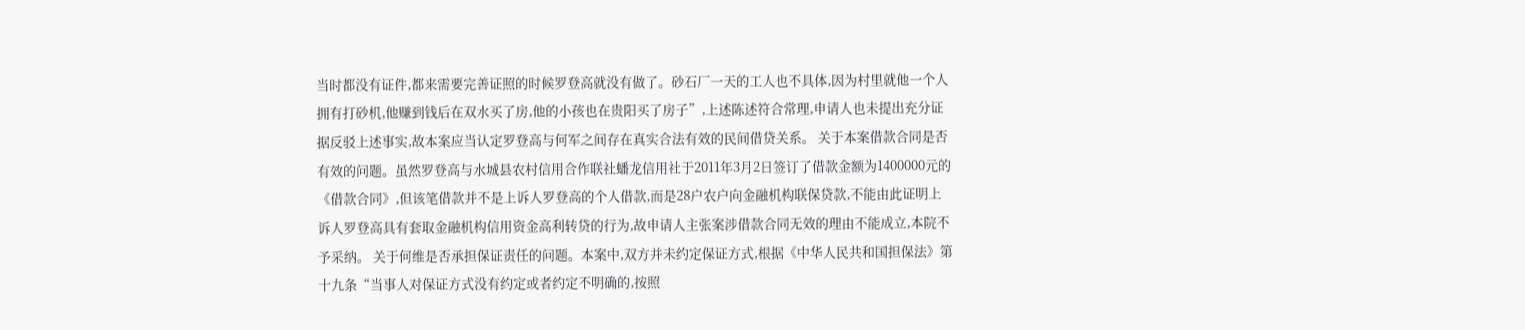当时都没有证件,都来需要完善证照的时候罗登高就没有做了。砂石厂一天的工人也不具体,因为村里就他一个人拥有打砂机,他赚到钱后在双水买了房,他的小孩也在贵阳买了房子”,上述陈述符合常理,申请人也未提出充分证据反驳上述事实,故本案应当认定罗登高与何军之间存在真实合法有效的民间借贷关系。 关于本案借款合同是否有效的问题。虽然罗登高与水城县农村信用合作联社蟠龙信用社于2011年3月2日签订了借款金额为1400000元的《借款合同》,但该笔借款并不是上诉人罗登高的个人借款,而是28户农户向金融机构联保贷款,不能由此证明上诉人罗登高具有套取金融机构信用资金高利转贷的行为,故申请人主张案涉借款合同无效的理由不能成立,本院不予采纳。 关于何维是否承担保证责任的问题。本案中,双方并未约定保证方式,根据《中华人民共和国担保法》第十九条“当事人对保证方式没有约定或者约定不明确的,按照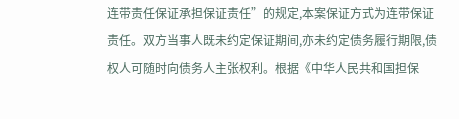连带责任保证承担保证责任”的规定,本案保证方式为连带保证责任。双方当事人既未约定保证期间,亦未约定债务履行期限,债权人可随时向债务人主张权利。根据《中华人民共和国担保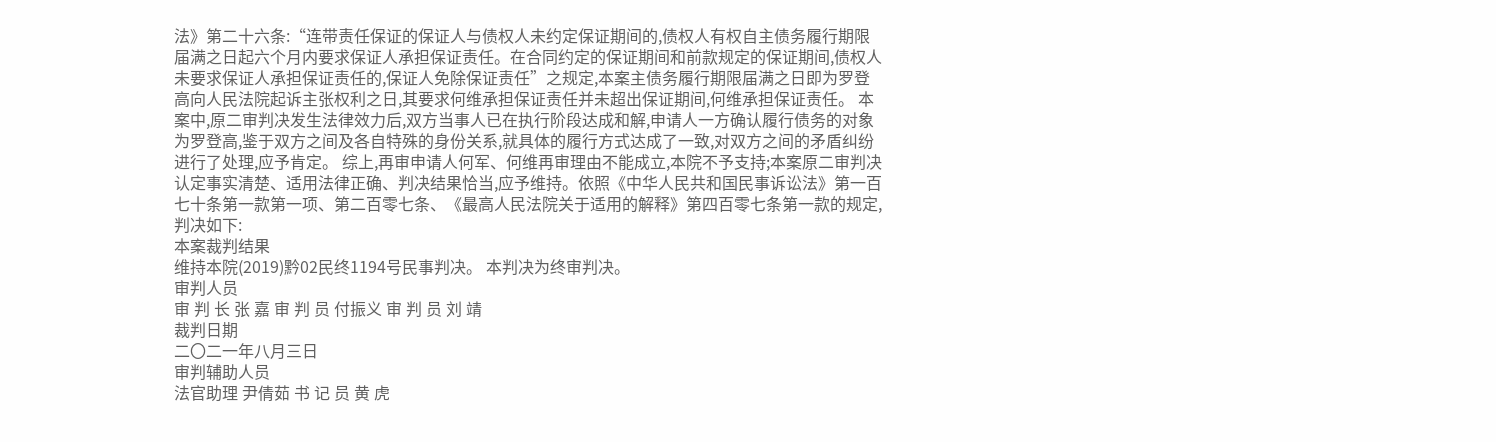法》第二十六条:“连带责任保证的保证人与债权人未约定保证期间的,债权人有权自主债务履行期限届满之日起六个月内要求保证人承担保证责任。在合同约定的保证期间和前款规定的保证期间,债权人未要求保证人承担保证责任的,保证人免除保证责任”之规定,本案主债务履行期限届满之日即为罗登高向人民法院起诉主张权利之日,其要求何维承担保证责任并未超出保证期间,何维承担保证责任。 本案中,原二审判决发生法律效力后,双方当事人已在执行阶段达成和解,申请人一方确认履行债务的对象为罗登高,鉴于双方之间及各自特殊的身份关系,就具体的履行方式达成了一致,对双方之间的矛盾纠纷进行了处理,应予肯定。 综上,再审申请人何军、何维再审理由不能成立,本院不予支持;本案原二审判决认定事实清楚、适用法律正确、判决结果恰当,应予维持。依照《中华人民共和国民事诉讼法》第一百七十条第一款第一项、第二百零七条、《最高人民法院关于适用的解释》第四百零七条第一款的规定,判决如下:
本案裁判结果
维持本院(2019)黔02民终1194号民事判决。 本判决为终审判决。
审判人员
审 判 长 张 嘉 审 判 员 付振义 审 判 员 刘 靖
裁判日期
二〇二一年八月三日
审判辅助人员
法官助理 尹倩茹 书 记 员 黄 虎